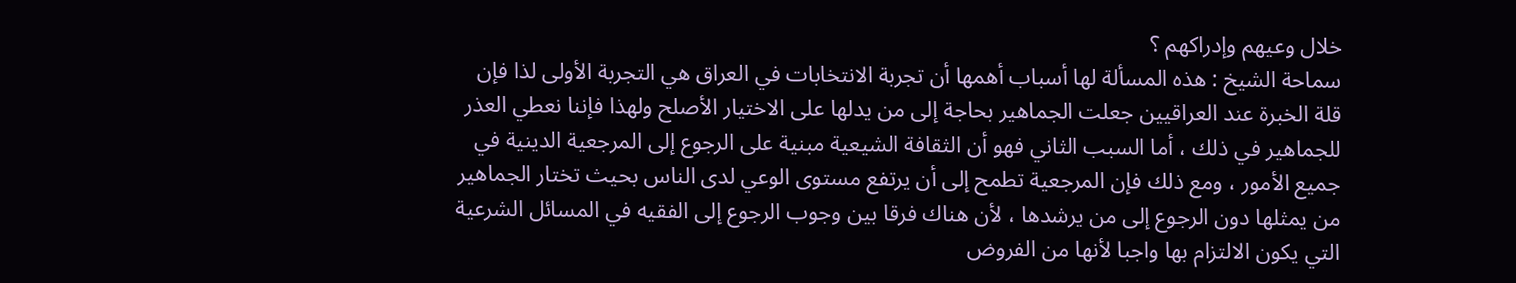خلال وعيهم وإدراكهم ؟
سماحة الشيخ : هذه المسألة لها أسباب أهمها أن تجربة الانتخابات في العراق هي التجربة الأولى لذا فإن قلة الخبرة عند العراقيين جعلت الجماهير بحاجة إلى من يدلها على الاختيار الأصلح ولهذا فإننا نعطي العذر للجماهير في ذلك ، أما السبب الثاني فهو أن الثقافة الشيعية مبنية على الرجوع إلى المرجعية الدينية في جميع الأمور ، ومع ذلك فإن المرجعية تطمح إلى أن يرتفع مستوى الوعي لدى الناس بحيث تختار الجماهير من يمثلها دون الرجوع إلى من يرشدها ، لأن هناك فرقا بين وجوب الرجوع إلى الفقيه في المسائل الشرعية التي يكون الالتزام بها واجبا لأنها من الفروض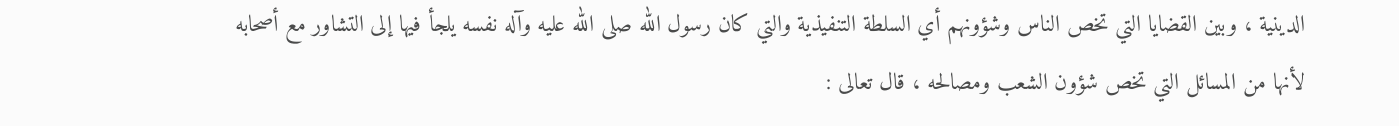الدينية ، وبين القضايا التي تخص الناس وشؤونهم أي السلطة التنفيذية والتي كان رسول الله صلى الله عليه وآله نفسه يلجأ فيها إلى التشاور مع أصحابه لأنها من المسائل التي تخص شؤون الشعب ومصالحه ، قال تعالى :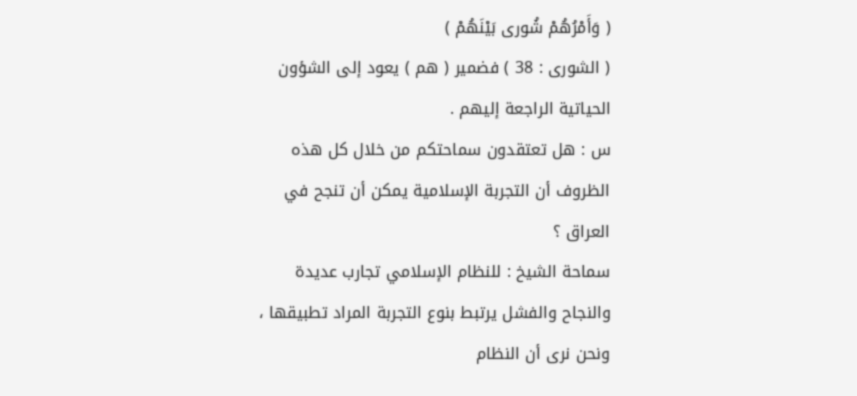( وَأَمْرُهُمْ شُورى بَيْنَهُمْ )
( الشورى : 38 ) فضمير ( هم ) يعود إلى الشؤون الحياتية الراجعة إليهم .
س : هل تعتقدون سماحتكم من خلال كل هذه الظروف أن التجربة الإسلامية يمكن أن تنجح في العراق ؟
سماحة الشيخ : للنظام الإسلامي تجارب عديدة والنجاح والفشل يرتبط بنوع التجربة المراد تطبيقها ، ونحن نرى أن النظام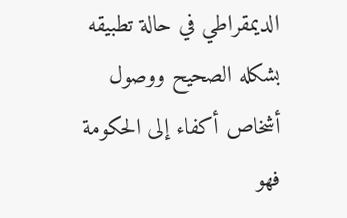الديمقراطي في حالة تطبيقه بشكله الصحيح ووصول أشخاص أكفاء إلى الحكومة فهو